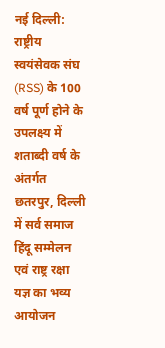नई दिल्ली: राष्ट्रीय स्वयंसेवक संघ (RSS) के 100 वर्ष पूर्ण होने के उपलक्ष्य में शताब्दी वर्ष के अंतर्गत छतरपुर, दिल्ली में सर्व समाज हिंदू सम्मेलन एवं राष्ट्र रक्षा यज्ञ का भव्य आयोजन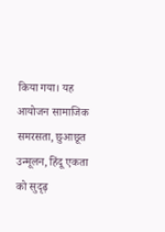किया गया। यह आयोजन सामाजिक समरसता, छुआछूत उन्मूलन, हिंदू एकता को सुदृढ़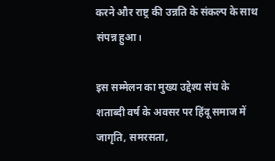करने और राष्ट्र की उन्नति के संकल्प के साथ संपन्न हुआ।

इस सम्मेलन का मुख्य उद्देश्य संघ के शताब्दी वर्ष के अवसर पर हिंदू समाज में जागृति, समरसता,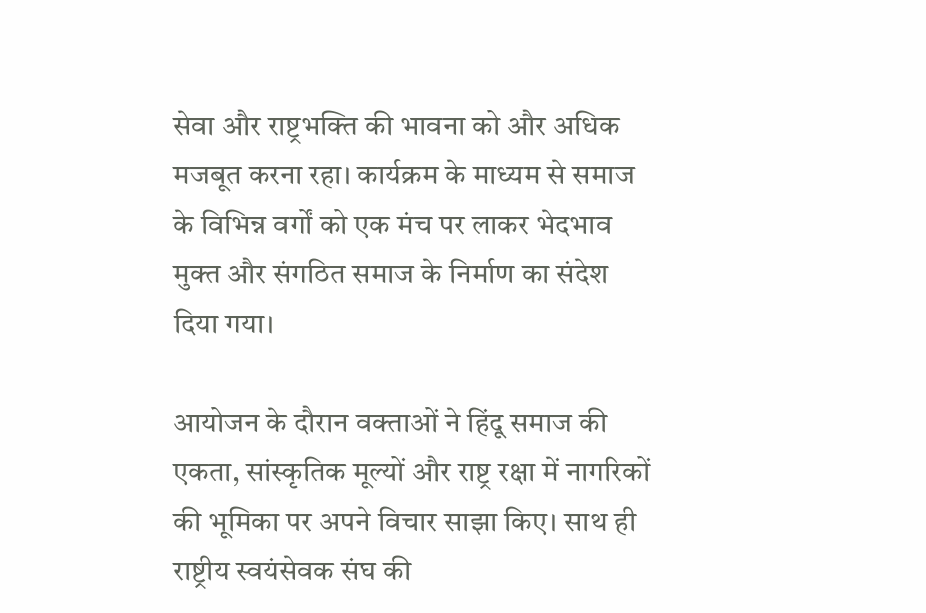सेवा और राष्ट्रभक्ति की भावना को और अधिक मजबूत करना रहा। कार्यक्रम के माध्यम से समाज के विभिन्न वर्गों को एक मंच पर लाकर भेदभाव मुक्त और संगठित समाज के निर्माण का संदेश दिया गया।

आयोजन के दौरान वक्ताओं ने हिंदू समाज की एकता, सांस्कृतिक मूल्यों और राष्ट्र रक्षा में नागरिकों की भूमिका पर अपने विचार साझा किए। साथ ही राष्ट्रीय स्वयंसेवक संघ की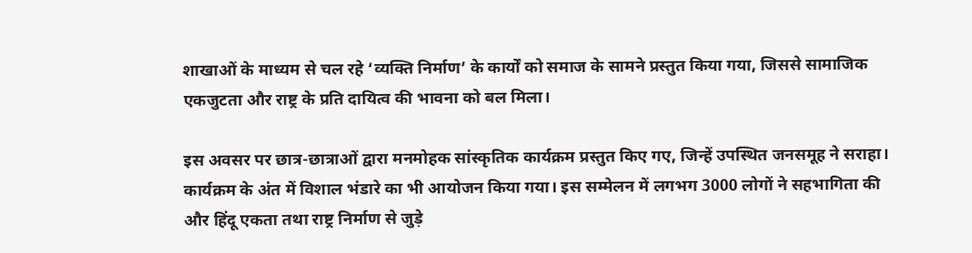शाखाओं के माध्यम से चल रहे ‘व्यक्ति निर्माण’ के कार्यों को समाज के सामने प्रस्तुत किया गया, जिससे सामाजिक एकजुटता और राष्ट्र के प्रति दायित्व की भावना को बल मिला।

इस अवसर पर छात्र-छात्राओं द्वारा मनमोहक सांस्कृतिक कार्यक्रम प्रस्तुत किए गए, जिन्हें उपस्थित जनसमूह ने सराहा। कार्यक्रम के अंत में विशाल भंडारे का भी आयोजन किया गया। इस सम्मेलन में लगभग 3000 लोगों ने सहभागिता की और हिंदू एकता तथा राष्ट्र निर्माण से जुड़े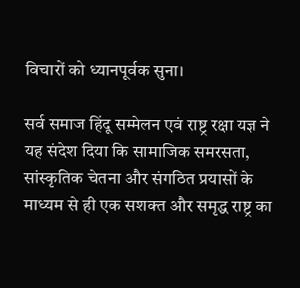विचारों को ध्यानपूर्वक सुना।

सर्व समाज हिंदू सम्मेलन एवं राष्ट्र रक्षा यज्ञ ने यह संदेश दिया कि सामाजिक समरसता, सांस्कृतिक चेतना और संगठित प्रयासों के माध्यम से ही एक सशक्त और समृद्ध राष्ट्र का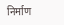निर्माण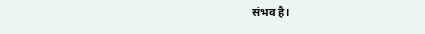संभव है।